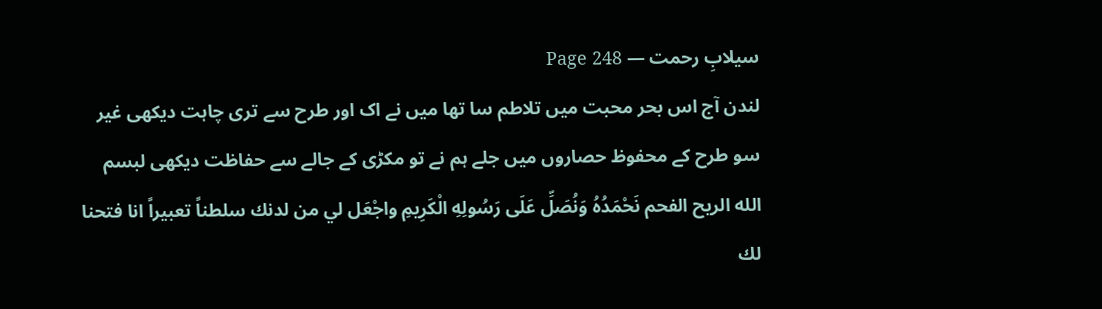سیلابِ رحمت — Page 248
لندن آج اس بحر محبت میں تلاطم سا تھا میں نے اک اور طرح سے تری چاہت دیکھی غیر سو طرح کے محفوظ حصاروں میں جلے ہم نے تو مکڑی کے جالے سے حفاظت دیکھی لبسم الله الريح الفحم نَحْمَدُهُ وَنُصَلِّ عَلَى رَسُولِهِ الْكَرِيمِ واجْعَل لي من لدنك سلطناً تعبيراً انا فتحنا لك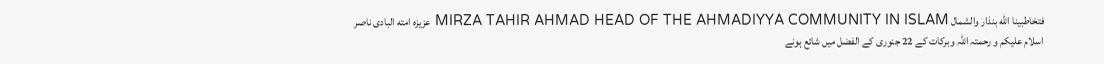فتخاطبينا الله بنذار والشمال MIRZA TAHIR AHMAD HEAD OF THE AHMADIYYA COMMUNITY IN ISLAM عزیزه امته البادی ناصر اسلام علیکم و رحمتہ اللہ وبرکات کے 22 جنوری کے الفضل میں شائع ہونے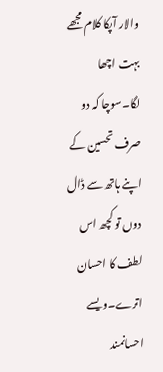والار آپکا کلام مجھے بہت اچھا لگا۔سوچا کہ دو صرف تحسین کے اپنے ہاتھ سے ڈال دوں تو کچھ اس لطف کا احسان اترے۔ویسے احسانمند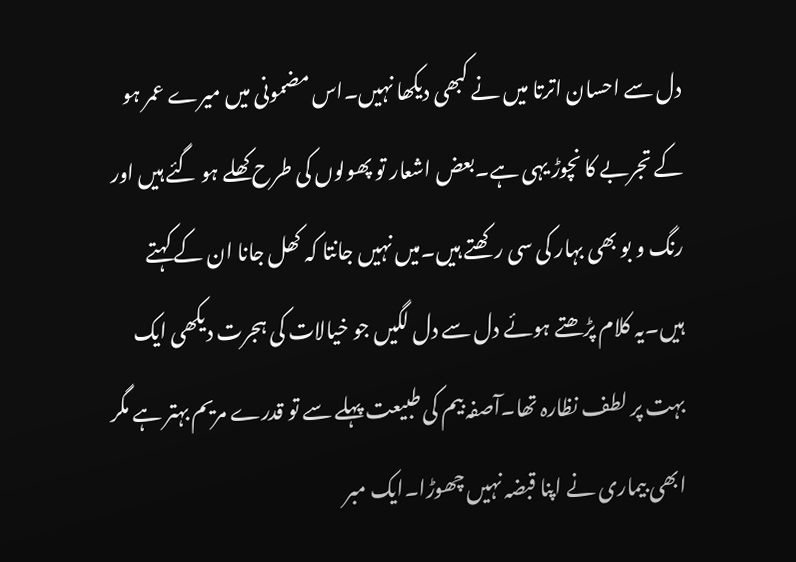دل سے احسان اترتا میں نے کبھی دیکھا نہیں۔اس مضمونی میں میرے عمر ہو کے تجربے کا نچوڑ یہی ہے۔بعض اشعار تو پھولوں کی طرح کھلے ہو گئے ہیں اور رنگ و بو بھی بہار کی سی رکھتے ہیں۔میں نہیں جانتا کہ کھل جانا ان کے کہتے ہیں۔یہ کلام پڑھتے ہوئے دل سے دل لگیں جو خیالات کی ہجرت دیکھی ایک بہت پر لطف نظارہ تھا۔آصفہ بیم کی طبیعت پہلے سے تو قدرے مریم بہتر ہے مگر ابھی بیماری نے اپنا قبضہ نہیں چھوڑا۔ایک مبر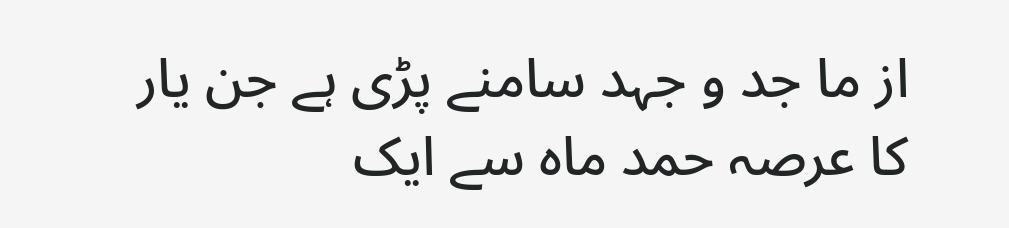از ما جد و جہد سامنے پڑی ہے جن یار کا عرصہ حمد ماه سے ایک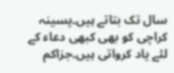سال تک بتاتے ہیں۔پسینہ کراچی کو بھی کبھی دعاء کے لئے یاد کرواتی ہیں۔جزاکم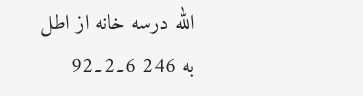الله درسه خانه از اطل به 246 6۔2۔92